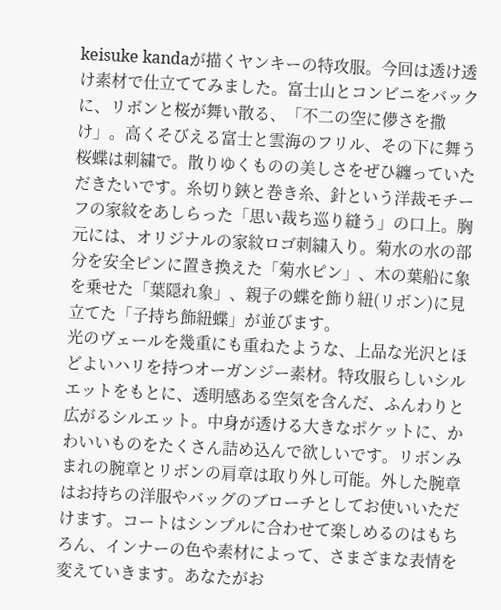keisuke kandaが描くヤンキーの特攻服。今回は透け透け素材で仕立ててみました。富士山とコンビニをバックに、リボンと桜が舞い散る、「不二の空に儚さを撒け」。高くそびえる富士と雲海のフリル、その下に舞う桜蝶は刺繍で。散りゆくものの美しさをぜひ纏っていただきたいです。糸切り鋏と巻き糸、針という洋裁モチーフの家紋をあしらった「思い裁ち巡り縫う」の口上。胸元には、オリジナルの家紋ロゴ刺繍入り。菊水の水の部分を安全ピンに置き換えた「菊水ピン」、木の葉船に象を乗せた「葉隠れ象」、親子の蝶を飾り紐(リボン)に見立てた「子持ち飾紐蝶」が並びます。
光のヴェールを幾重にも重ねたような、上品な光沢とほどよいハリを持つオーガンジー素材。特攻服らしいシルエットをもとに、透明感ある空気を含んだ、ふんわりと広がるシルエット。中身が透ける大きなポケットに、かわいいものをたくさん詰め込んで欲しいです。リボンみまれの腕章とリボンの肩章は取り外し可能。外した腕章はお持ちの洋服やバッグのブローチとしてお使いいただけます。コートはシンプルに合わせて楽しめるのはもちろん、インナーの色や素材によって、さまざまな表情を変えていきます。あなたがお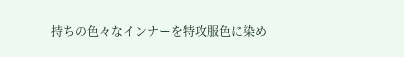持ちの色々なインナーを特攻服色に染め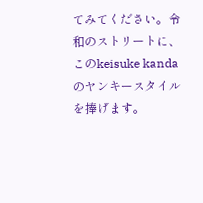てみてください。令和のストリートに、このkeisuke kandaのヤンキースタイルを捧げます。